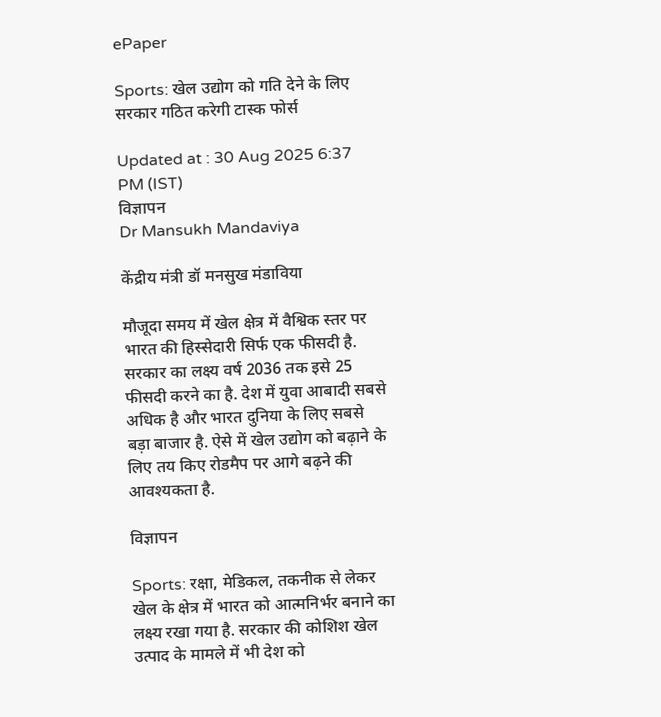ePaper

Sports: खेल उद्योग को गति देने के लिए सरकार गठित करेगी टास्क फोर्स

Updated at : 30 Aug 2025 6:37 PM (IST)
विज्ञापन
Dr Mansukh Mandaviya

केंद्रीय मंत्री डॉ मनसुख मंडाविया

मौजूदा समय में खेल क्षेत्र में वैश्विक स्तर पर भारत की हिस्सेदारी सिर्फ एक फीसदी है. सरकार का लक्ष्य वर्ष 2036 तक इसे 25 फीसदी करने का है. देश में युवा आबादी सबसे अधिक है और भारत दुनिया के लिए सबसे बड़ा बाजार है. ऐसे में खेल उद्योग को बढ़ाने के लिए तय किए रोडमैप पर आगे बढ़ने की आवश्यकता है.

विज्ञापन

Sports: रक्षा, मेडिकल, तकनीक से लेकर खेल के क्षेत्र में भारत को आत्मनिर्भर बनाने का लक्ष्य रखा गया है. सरकार की कोशिश खेल उत्पाद के मामले में भी देश को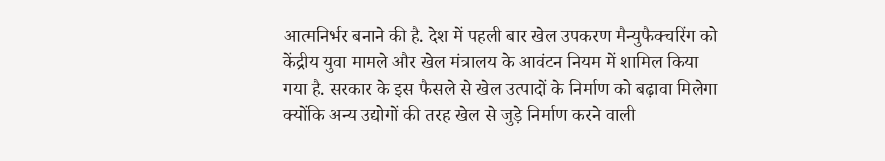आत्मनिर्भर बनाने की है. देश में पहली बार खेल उपकरण मैन्युफैक्चरिंग को केंद्रीय युवा मामले और खेल मंत्रालय के आवंटन नियम में शामिल किया गया है. सरकार के इस फैसले से खेल उत्पादों के निर्माण को बढ़ावा मिलेगा क्योंकि अन्य उद्योगों की तरह खेल से जुड़े निर्माण करने वाली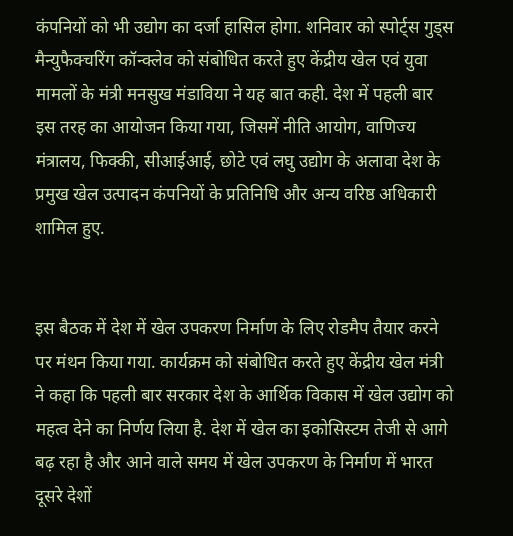कंपनियों को भी उद्योग का दर्जा हासिल होगा. शनिवार को स्पोर्ट्स गुड्स मैन्युफैक्चरिंग कॉन्क्लेव को संबोधित करते हुए केंद्रीय खेल एवं युवा मामलों के मंत्री मनसुख मंडाविया ने यह बात कही. देश में पहली बार इस तरह का आयोजन किया गया, जिसमें नीति आयोग, वाणिज्य मंत्रालय, फिक्की, सीआईआई, छोटे एवं लघु उद्योग के अलावा देश के प्रमुख खेल उत्पादन कंपनियों के प्रतिनिधि और अन्य वरिष्ठ अधिकारी शामिल हुए.


इस बैठक में देश में खेल उपकरण निर्माण के लिए रोडमैप तैयार करने पर मंथन किया गया. कार्यक्रम को संबोधित करते हुए केंद्रीय खेल मंत्री ने कहा कि पहली बार सरकार देश के आर्थिक विकास में खेल उद्योग को महत्व देने का निर्णय लिया है. देश में खेल का इकोसिस्टम तेजी से आगे बढ़ रहा है और आने वाले समय में खेल उपकरण के निर्माण में भारत दूसरे देशों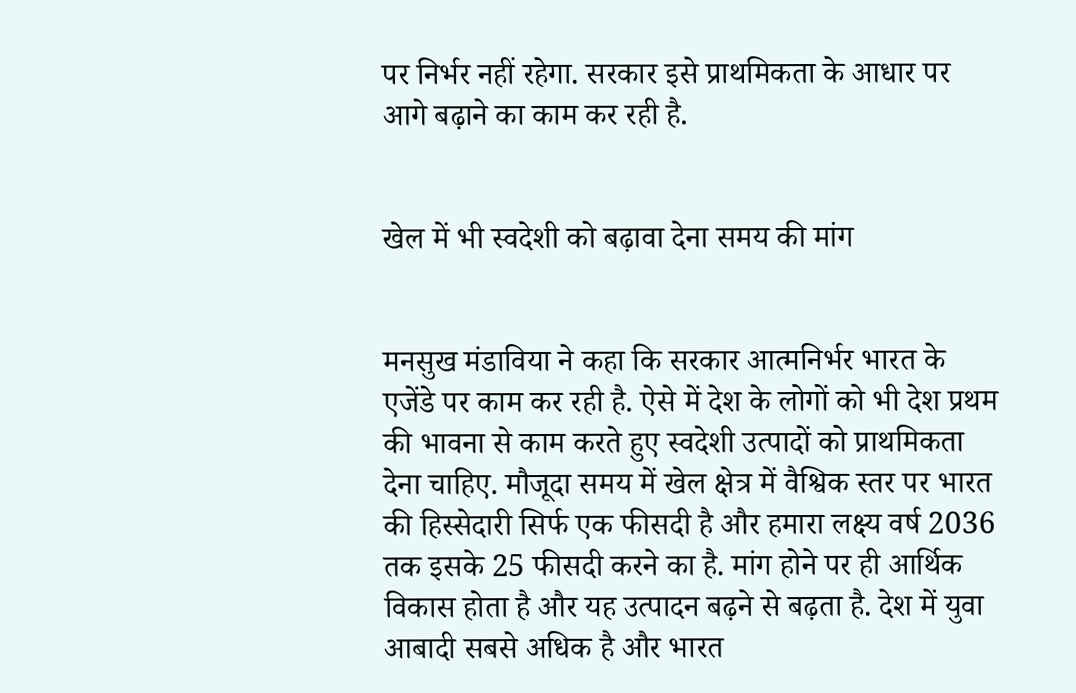पर निर्भर नहीं रहेगा. सरकार इसे प्राथमिकता के आधार पर आगे बढ़ाने का काम कर रही है.


खेल में भी स्वदेशी को बढ़ावा देना समय की मांग


मनसुख मंडाविया ने कहा कि सरकार आत्मनिर्भर भारत के एजेंडे पर काम कर रही है. ऐसे में देश के लोगों को भी देश प्रथम की भावना से काम करते हुए स्वदेशी उत्पादों को प्राथमिकता देना चाहिए. मौजूदा समय में खेल क्षेत्र में वैश्विक स्तर पर भारत की हिस्सेदारी सिर्फ एक फीसदी है और हमारा लक्ष्य वर्ष 2036 तक इसके 25 फीसदी करने का है. मांग होने पर ही आर्थिक विकास होता है और यह उत्पादन बढ़ने से बढ़ता है. देश में युवा आबादी सबसे अधिक है और भारत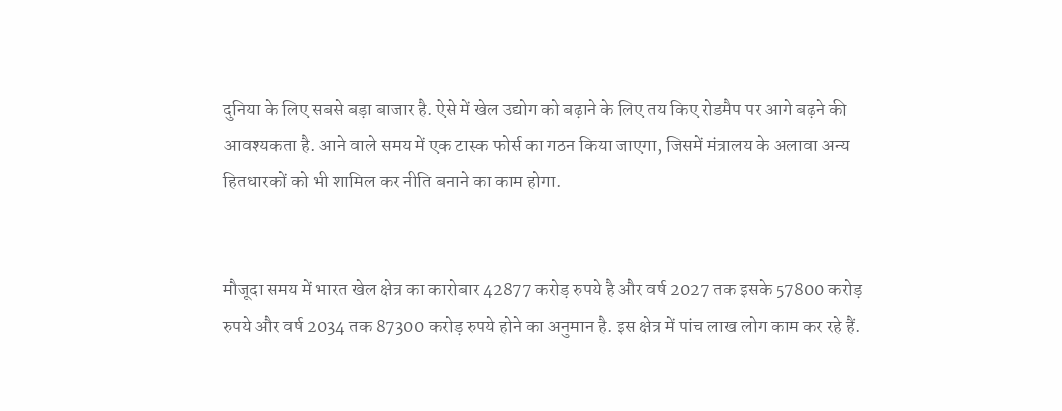दुनिया के लिए सबसे बड़ा बाजार है. ऐसे में खेल उद्योग को बढ़ाने के लिए तय किए रोडमैप पर आगे बढ़ने की आवश्यकता है. आने वाले समय में एक टास्क फोर्स का गठन किया जाएगा, जिसमें मंत्रालय के अलावा अन्य हितधारकों को भी शामिल कर नीति बनाने का काम होगा.


मौजूदा समय में भारत खेल क्षेत्र का कारोबार 42877 करोड़ रुपये है और वर्ष 2027 तक इसके 57800 करोड़ रुपये और वर्ष 2034 तक 87300 करोड़ रुपये होने का अनुमान है. इस क्षेत्र में पांच लाख लोग काम कर रहे हैं.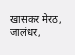खासकर मेरठ, जालंधर,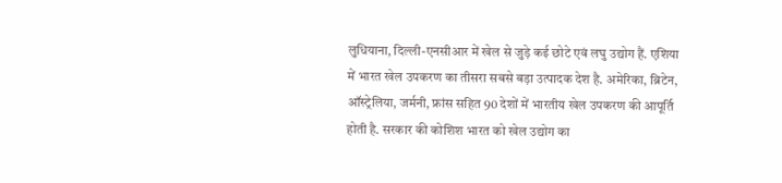लुधियाना, दिल्ली-एनसीआर में खेल से जुड़े कई छोटे एवं लघु उद्योग हैं. एशिया में भारत खेल उपकरण का तीसरा सबसे बड़ा उत्पादक देश है. अमेरिका, ब्रिटेन, ऑस्ट्रेलिया, जर्मनी, फ्रांस सहित 90 देशों में भारतीय खेल उपकरण की आपूर्ति होती है. सरकार की कोशिश भारत को खेल उद्योग का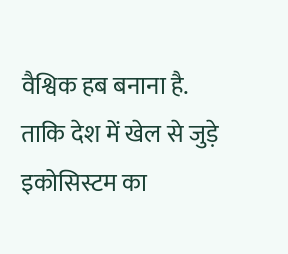वैश्विक हब बनाना है. ताकि देश में खेल से जुड़े इकोसिस्टम का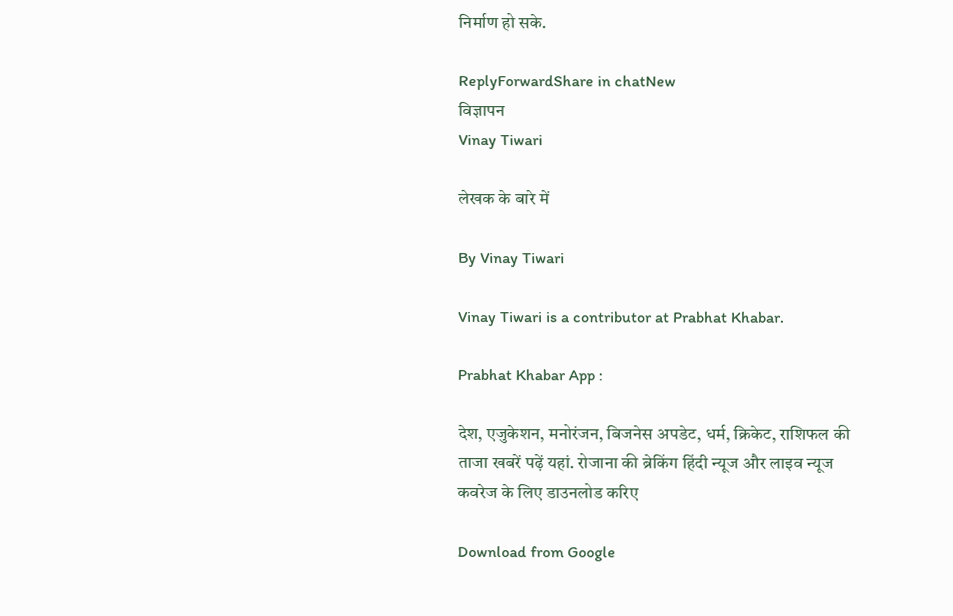निर्माण हो सके.

ReplyForwardShare in chatNew
विज्ञापन
Vinay Tiwari

लेखक के बारे में

By Vinay Tiwari

Vinay Tiwari is a contributor at Prabhat Khabar.

Prabhat Khabar App :

देश, एजुकेशन, मनोरंजन, बिजनेस अपडेट, धर्म, क्रिकेट, राशिफल की ताजा खबरें पढ़ें यहां. रोजाना की ब्रेकिंग हिंदी न्यूज और लाइव न्यूज कवरेज के लिए डाउनलोड करिए

Download from Google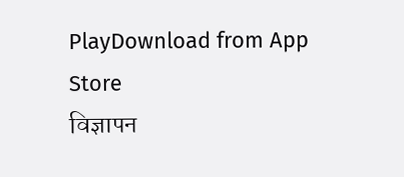PlayDownload from App Store
विज्ञापन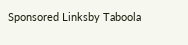Sponsored Linksby Taboola